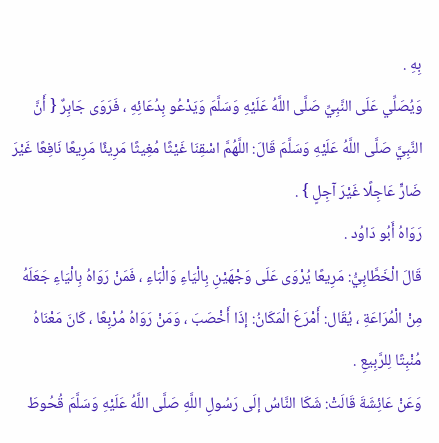بِهِ .
وَيُصَلِّي عَلَى النَّبِيِّ صَلَّى اللَّهُ عَلَيْهِ وَسَلَّمَ وَيَدْعُو بِدُعَائِهِ ، فَرَوَى جَابِرٌ { أَنَّ النَّبِيَّ صَلَّى اللَّهُ عَلَيْهِ وَسَلَّمَ قَالَ: اللَّهُمَّ اسْقِنَا غَيْثًا مُغِيثًا مَرِيئًا مَرِيعًا نَافِعًا غَيْرَ ضَارٍّ عَاجِلًا غَيْرَ آجِلٍ } .
رَوَاهُ أَبُو دَاوُد .
قَالَ الْخَطَّابِيُّ: مَرِيعًا يُرْوَى عَلَى وَجْهَيْنِ بِالْيَاءِ وَالْبَاءِ ، فَمَنْ رَوَاهُ بِالْيَاءِ جَعَلَهُ مِنْ الْمُرَاعَةِ ، يُقَال: أَمْرَعَ الْمَكَانُ: إذَا أَخْصَبَ ، وَمَنْ رَوَاهُ مُرْبِعًا ، كَانَ مَعْنَاهُ مُنْبِتًا لِلرَّبِيعِ .
وَعَنْ عَائِشَةَ قَالَتْ: شَكَا النَّاسُ إلَى رَسُولِ اللَّهِ صَلَّى اللَّهُ عَلَيْهِ وَسَلَّمَ قُحُوطَ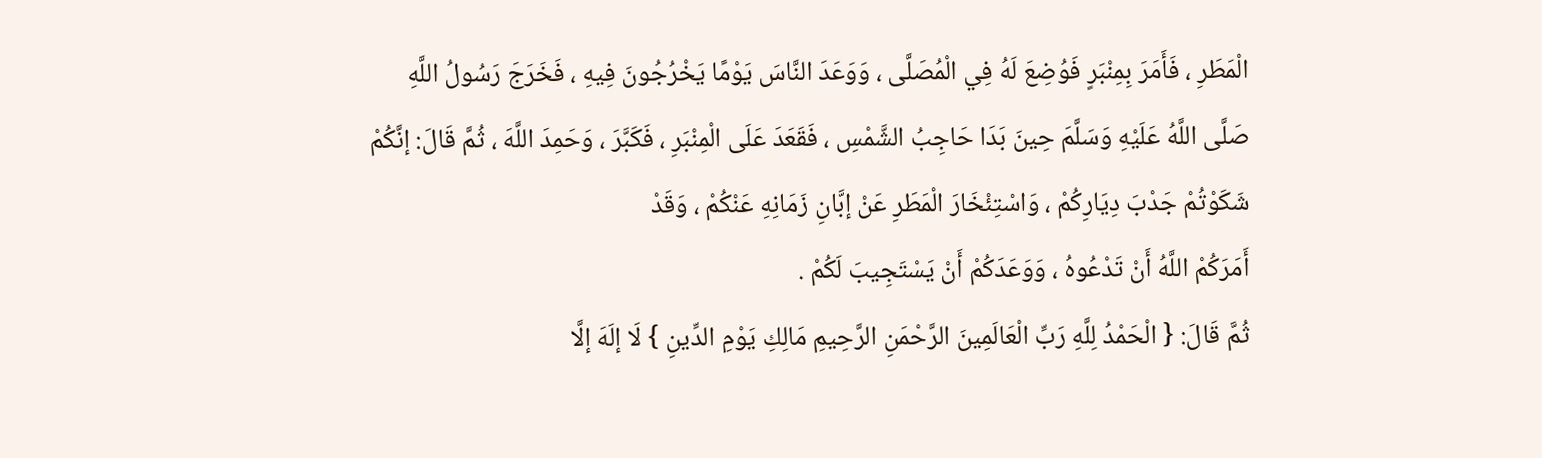الْمَطَرِ ، فَأَمَرَ بِمِنْبَرٍ فَوُضِعَ لَهُ فِي الْمُصَلَّى ، وَوَعَدَ النَّاسَ يَوْمًا يَخْرُجُونَ فِيهِ ، فَخَرَجَ رَسُولُ اللَّهِ صَلَّى اللَّهُ عَلَيْهِ وَسَلَّمَ حِينَ بَدَا حَاجِبُ الشَّمْسِ ، فَقَعَدَ عَلَى الْمِنْبَرِ ، فَكَبَّرَ ، وَحَمِدَ اللَّهَ ، ثُمَّ قَالَ: إنَّكُمْ شَكَوْتُمْ جَدْبَ دِيَارِكُمْ ، وَاسْتِئْخَارَ الْمَطَرِ عَنْ إبَّانِ زَمَانِهِ عَنْكُمْ ، وَقَدْ
أَمَرَكُمْ اللَّهُ أَنْ تَدْعُوهُ ، وَوَعَدَكُمْ أَنْ يَسْتَجِيبَ لَكُمْ .
ثُمَّ قَالَ: { الْحَمْدُ لِلَّهِ رَبِّ الْعَالَمِينَ الرَّحْمَنِ الرَّحِيمِ مَالِكِ يَوْمِ الدِّينِ } لَا إلَهَ إلَّا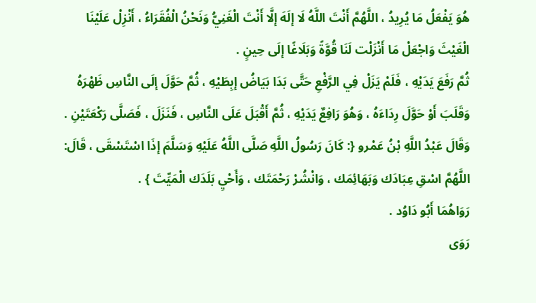هُوَ يَفْعَلُ مَا يُرِيدُ ، اللَّهُمَّ أَنْتَ اللَّهُ لَا إلَهَ إلَّا أَنْتَ الْغَنِيُّ وَنَحْنُ الْفُقَرَاءُ ، أَنْزِلْ عَلَيْنَا الْغَيْثَ وَاجْعَلْ مَا أَنْزَلْت لَنَا قُوَّةً وَبَلَاغًا إلَى حِينٍ .
ثُمَّ رَفَعَ يَدَيْهِ ، فَلَمْ يَزَلْ فِي الرَّفْعِ حَتَّى بَدَا بَيَاضُ إبِطَيْهِ ، ثُمَّ حَوَّلَ إلَى النَّاسِ ظَهْرَهُ وَقَلَبَ أَوْ حَوَّلَ رِدَاءَهُ ، وَهُوَ رَافِعٌ يَدَيْهِ ، ثُمَّ أَقْبَلَ عَلَى النَّاسِ ، فَنَزَلَ ، فَصَلَّى رَكْعَتَيْنِ .
وَقَالَ عَبْدُ اللَّهِ بْنُ عَمْرو {: كَانَ رَسُولُ اللَّهِ صَلَّى اللَّهُ عَلَيْهِ وَسَلَّمَ إذَا اسْتَسْقَى ، قَالَ: اللَّهُمَّ اسْقِ عِبَادَك وَبَهَائِمَك ، وَانْشُرْ رَحْمَتَك ، وَأَحْيِ بَلَدَك الْمَيِّتَ } .
رَوَاهُمَا أَبُو دَاوُد .
رَوَى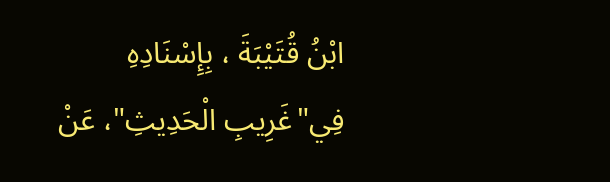ابْنُ قُتَيْبَةَ ، بِإِسْنَادِهِ فِي"غَرِيبِ الْحَدِيثِ"، عَنْ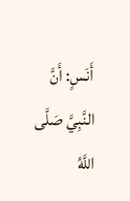أَنَسٍ: أَنَّ النَّبِيَّ صَلَّى اللَّهُ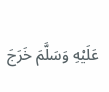عَلَيْهِ وَسَلَّمَ خَرَجَ